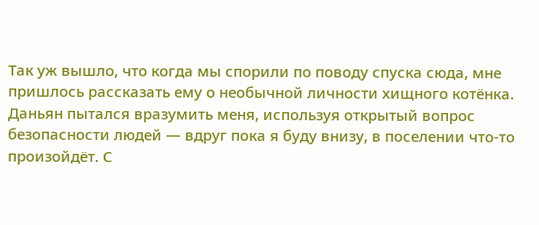Так уж вышло, что когда мы спорили по поводу спуска сюда, мне пришлось рассказать ему о необычной личности хищного котёнка. Даньян пытался вразумить меня, используя открытый вопрос безопасности людей — вдруг пока я буду внизу, в поселении что-то произойдёт. С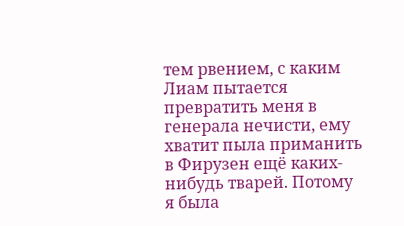тем рвением, с каким Лиам пытается превратить меня в генерала нечисти, ему хватит пыла приманить в Фирузен ещё каких-нибудь тварей. Потому я была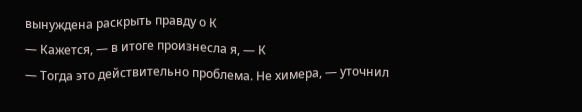вынуждена раскрыть правду о К
— Кажется, — в итоге произнесла я, — К
— Тогда это действительно проблема. Не химера, — уточнил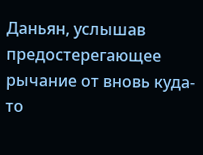Даньян, услышав предостерегающее рычание от вновь куда-то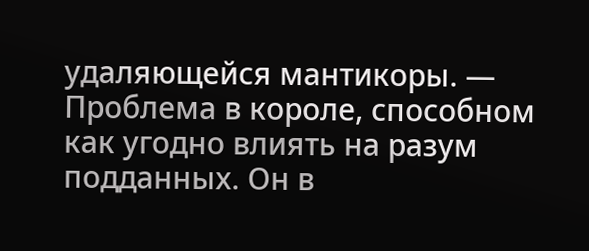удаляющейся мантикоры. — Проблема в короле, способном как угодно влиять на разум подданных. Он в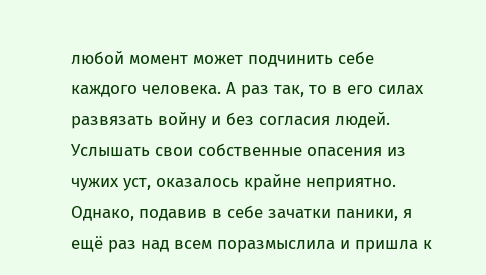любой момент может подчинить себе каждого человека. А раз так, то в его силах развязать войну и без согласия людей.
Услышать свои собственные опасения из чужих уст, оказалось крайне неприятно. Однако, подавив в себе зачатки паники, я ещё раз над всем поразмыслила и пришла к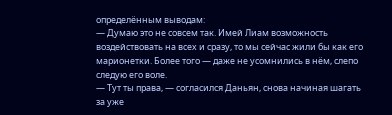определённым выводам:
— Думаю это не совсем так. Имей Лиам возможность воздействовать на всех и сразу, то мы сейчас жили бы как его марионетки. Более того — даже не усомнились в нём, слепо следую его воле.
— Тут ты права, — согласился Даньян, снова начиная шагать за уже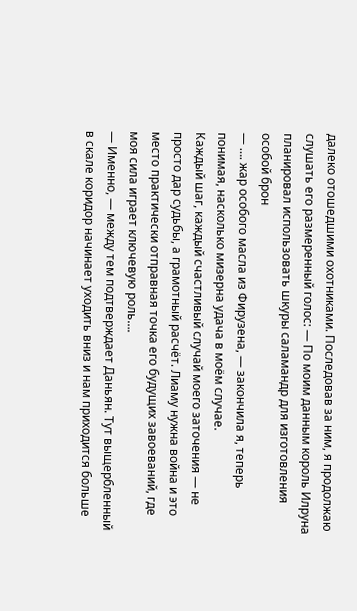далеко отошедшими охотниками. Последовав за ним, я продолжаю слушать его размеренный голос: — По моим данным король Илруна планировал использовать шкуры саламандр для изготовления особой брон
— …. жар особого масла из Фирузена, — закончила я, теперь понимая, насколько мизерна удача в моём случае.
Каждый шаг, каждый счастливый случай моего заточения — не просто дар судьбы, а грамотный расчёт. Лиаму нужна война и это место практически отправная точка его будущих завоеваний, где моя сила играет ключевую роль….
— Именно, — между тем подтверждает Даньян. Тут выщербленный в скале коридор начинает уходить вниз и нам приходится больше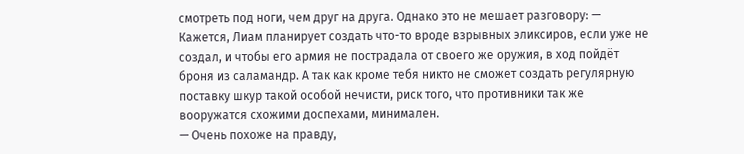смотреть под ноги, чем друг на друга. Однако это не мешает разговору: — Кажется, Лиам планирует создать что-то вроде взрывных эликсиров, если уже не создал, и чтобы его армия не пострадала от своего же оружия, в ход пойдёт броня из саламандр. А так как кроме тебя никто не сможет создать регулярную поставку шкур такой особой нечисти, риск того, что противники так же вооружатся схожими доспехами, минимален.
— Очень похоже на правду,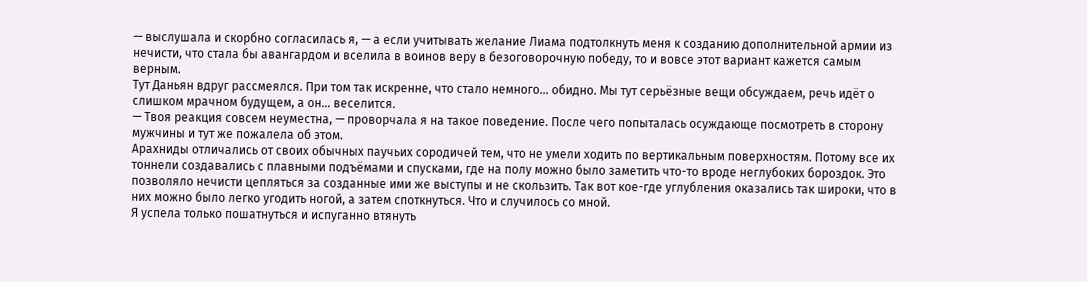— выслушала и скорбно согласилась я, — а если учитывать желание Лиама подтолкнуть меня к созданию дополнительной армии из нечисти, что стала бы авангардом и вселила в воинов веру в безоговорочную победу, то и вовсе этот вариант кажется самым верным.
Тут Даньян вдруг рассмеялся. При том так искренне, что стало немного… обидно. Мы тут серьёзные вещи обсуждаем, речь идёт о слишком мрачном будущем, а он… веселится.
— Твоя реакция совсем неуместна, — проворчала я на такое поведение. После чего попыталась осуждающе посмотреть в сторону мужчины и тут же пожалела об этом.
Арахниды отличались от своих обычных паучьих сородичей тем, что не умели ходить по вертикальным поверхностям. Потому все их тоннели создавались с плавными подъёмами и спусками, где на полу можно было заметить что-то вроде неглубоких бороздок. Это позволяло нечисти цепляться за созданные ими же выступы и не скользить. Так вот кое-где углубления оказались так широки, что в них можно было легко угодить ногой, а затем споткнуться. Что и случилось со мной.
Я успела только пошатнуться и испуганно втянуть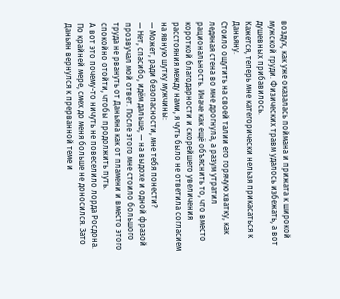воздух, как уже оказалась поймана и прижата к широкой мужской груди. Физических травм удалось избежать, а вот душевных прибавилось.
Кажется, теперь мне категорически нельзя прикасаться к Даньяну.
Стоило ощутить на своей талии его горячую хватку, как ледяная стена во мне дрогнула, а разум утратил рациональность. Иначе как ещё объяснить то, что вместо короткой благодарности и скорейшего увеличения расстояния между нами, я чуть было не ответила согласием на явную шутку мужчины:
— Может, ради безопасности, мне тебя понести?
— Нет, спасибо, идём дальше, — на выдохе и одной фразой прозвучал мой ответ. После этого мне стоило большого труда не рвануть от Даньяна как от пламени и вместо этого спокойно отойти, чтобы продолжить путь.
А вот это почему-то ничуть не повеселило лорда Росдона. По крайней мере, смех до меня больше не доносился. Зато Даньян вернулся к прерванной теме и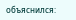объяснился: